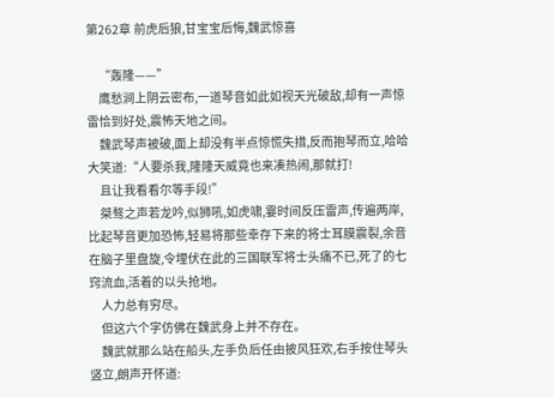第262章 前虎后狼,甘宝宝后悔,魏武惊喜

    “轰隆——”
    鹰愁涧上阴云密布,一道琴音如此如视天光破敌,却有一声惊雷恰到好处,震怖天地之间。
    魏武琴声被破,面上却没有半点惊慌失措,反而抱琴而立,哈哈大笑道:“人要杀我,隆隆天威竟也来凑热闹,那就打!
    且让我看看尔等手段!”
    桀骜之声若龙吟,似狮吼,如虎啸,霎时间反压雷声,传遍两岸,比起琴音更加恐怖,轻易将那些幸存下来的将士耳膜震裂,余音在脑子里盘旋,令埋伏在此的三国联军将士头痛不已,死了的七窍流血,活着的以头抢地。
    人力总有穷尽。
    但这六个字仿佛在魏武身上并不存在。
    魏武就那么站在船头,左手负后任由披风狂欢,右手按住琴头竖立,朗声开怀道: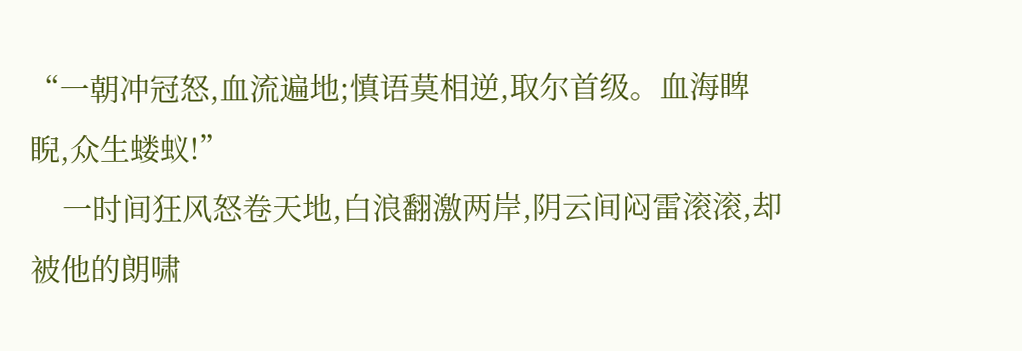“一朝冲冠怒,血流遍地;慎语莫相逆,取尔首级。血海睥睨,众生蝼蚁!”
    一时间狂风怒卷天地,白浪翻激两岸,阴云间闷雷滚滚,却被他的朗啸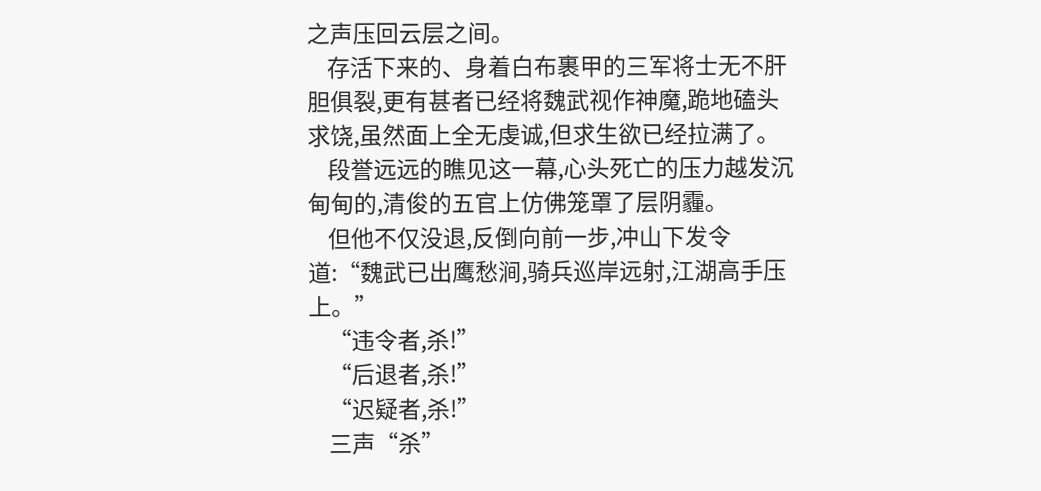之声压回云层之间。
    存活下来的、身着白布裹甲的三军将士无不肝胆俱裂,更有甚者已经将魏武视作神魔,跪地磕头求饶,虽然面上全无虔诚,但求生欲已经拉满了。
    段誉远远的瞧见这一幕,心头死亡的压力越发沉甸甸的,清俊的五官上仿佛笼罩了层阴霾。
    但他不仅没退,反倒向前一步,冲山下发令道:“魏武已出鹰愁涧,骑兵巡岸远射,江湖高手压上。”
    “违令者,杀!”
    “后退者,杀!”
    “迟疑者,杀!”
    三声“杀”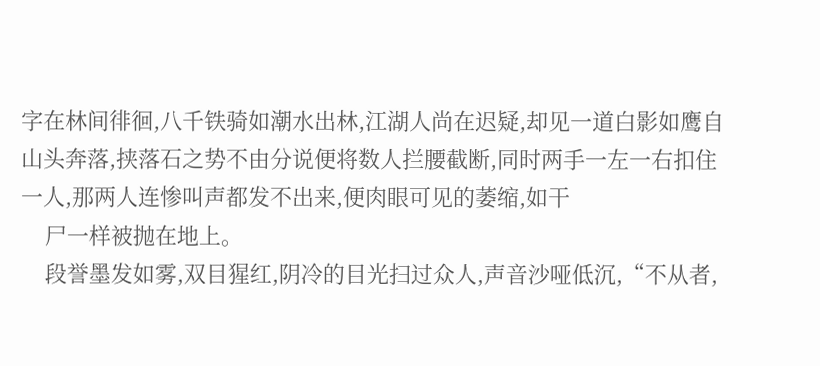字在林间徘徊,八千铁骑如潮水出林,江湖人尚在迟疑,却见一道白影如鹰自山头奔落,挟落石之势不由分说便将数人拦腰截断,同时两手一左一右扣住一人,那两人连惨叫声都发不出来,便肉眼可见的萎缩,如干
    尸一样被抛在地上。
    段誉墨发如雾,双目猩红,阴冷的目光扫过众人,声音沙哑低沉,“不从者,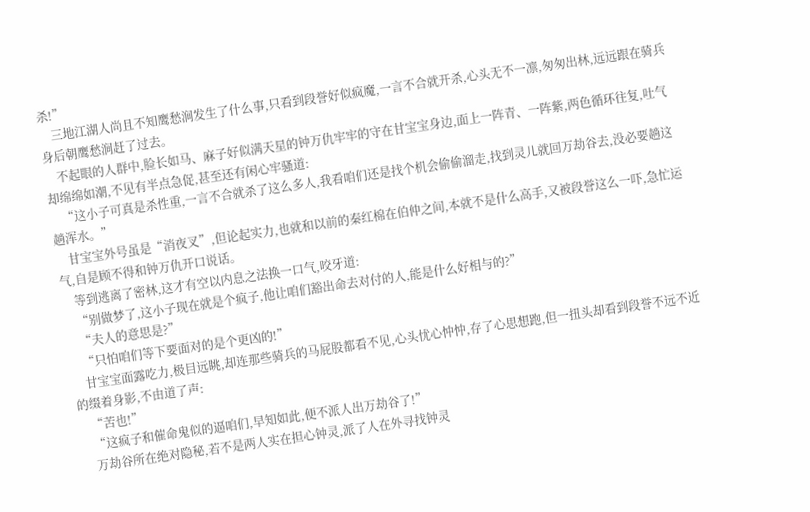杀!”
    三地江湖人尚且不知鹰愁涧发生了什么事,只看到段誉好似疯魔,一言不合就开杀,心头无不一凛,匆匆出林,远远跟在骑兵身后朝鹰愁涧赶了过去。
    不起眼的人群中,脸长如马、麻子好似满天星的钟万仇牢牢的守在甘宝宝身边,面上一阵青、一阵紫,两色循环往复,吐气却绵绵如潮,不见有半点急促,甚至还有闲心牢骚道:
    “这小子可真是杀性重,一言不合就杀了这么多人,我看咱们还是找个机会偷偷溜走,找到灵儿就回万劫谷去,没必要趟这趟浑水。”
    甘宝宝外号虽是“消夜叉”,但论起实力,也就和以前的秦红棉在伯仲之间,本就不是什么高手,又被段誉这么一吓,急忙运气,自是顾不得和钟万仇开口说话。
    等到逃离了密林,这才有空以内息之法换一口气,咬牙道:
    “别做梦了,这小子现在就是个疯子,他让咱们豁出命去对付的人,能是什么好相与的?”
    “夫人的意思是?”
    “只怕咱们等下要面对的是个更凶的!”
    甘宝宝面露吃力,极目远眺,却连那些骑兵的马屁股都看不见,心头忧心忡忡,存了心思想跑,但一扭头却看到段誉不远不近的缀着身影,不由道了声:
    “苦也!”
    “这疯子和催命鬼似的逼咱们,早知如此,便不派人出万劫谷了!”
    万劫谷所在绝对隐秘,若不是两人实在担心钟灵,派了人在外寻找钟灵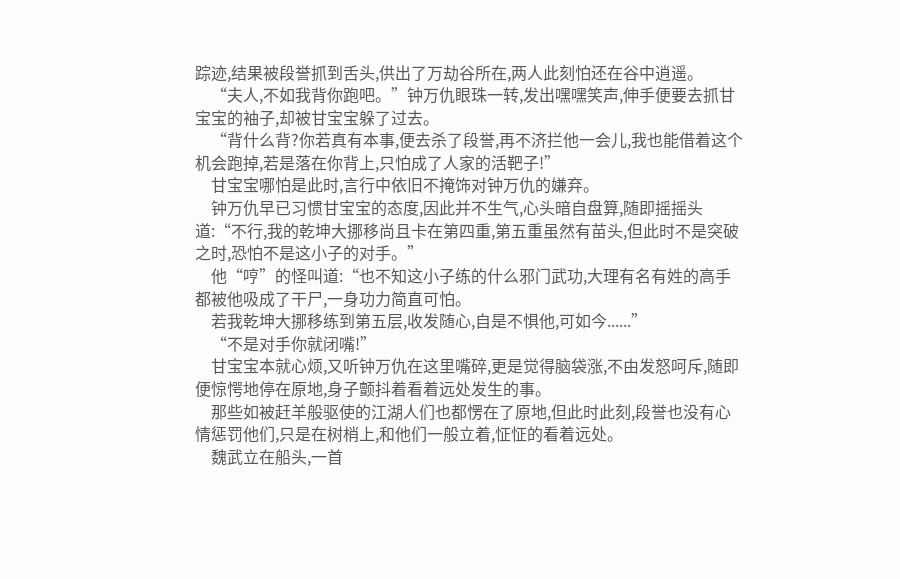踪迹,结果被段誉抓到舌头,供出了万劫谷所在,两人此刻怕还在谷中逍遥。
    “夫人,不如我背你跑吧。”钟万仇眼珠一转,发出嘿嘿笑声,伸手便要去抓甘宝宝的袖子,却被甘宝宝躲了过去。
    “背什么背?你若真有本事,便去杀了段誉,再不济拦他一会儿,我也能借着这个机会跑掉,若是落在你背上,只怕成了人家的活靶子!”
    甘宝宝哪怕是此时,言行中依旧不掩饰对钟万仇的嫌弃。
    钟万仇早已习惯甘宝宝的态度,因此并不生气,心头暗自盘算,随即摇摇头道:“不行,我的乾坤大挪移尚且卡在第四重,第五重虽然有苗头,但此时不是突破之时,恐怕不是这小子的对手。”
    他“哼”的怪叫道:“也不知这小子练的什么邪门武功,大理有名有姓的高手都被他吸成了干尸,一身功力简直可怕。
    若我乾坤大挪移练到第五层,收发随心,自是不惧他,可如今......”
    “不是对手你就闭嘴!”
    甘宝宝本就心烦,又听钟万仇在这里嘴碎,更是觉得脑袋涨,不由发怒呵斥,随即便惊愕地停在原地,身子颤抖着看着远处发生的事。
    那些如被赶羊般驱使的江湖人们也都愣在了原地,但此时此刻,段誉也没有心情惩罚他们,只是在树梢上,和他们一般立着,怔怔的看着远处。
    魏武立在船头,一首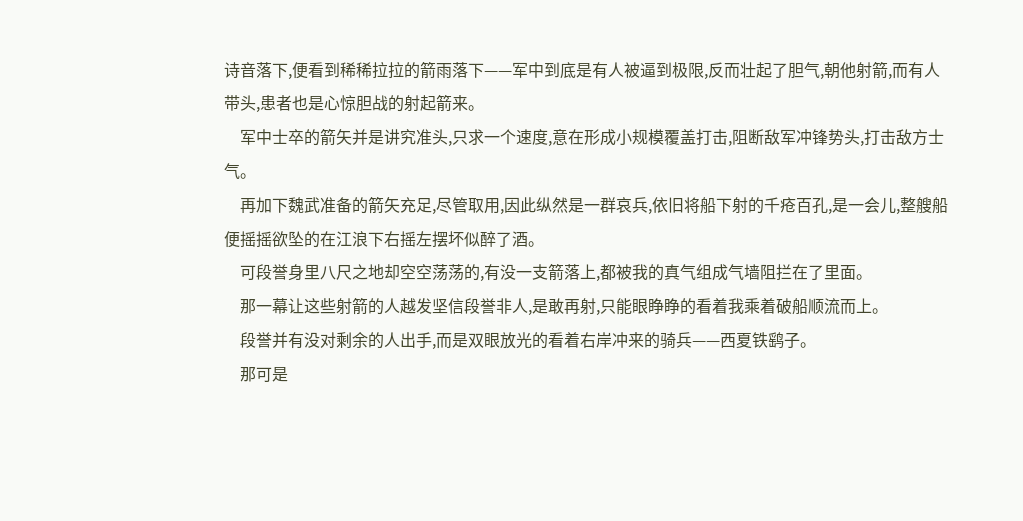诗音落下,便看到稀稀拉拉的箭雨落下——军中到底是有人被逼到极限,反而壮起了胆气,朝他射箭,而有人带头,患者也是心惊胆战的射起箭来。
    军中士卒的箭矢并是讲究准头,只求一个速度,意在形成小规模覆盖打击,阻断敌军冲锋势头,打击敌方士气。
    再加下魏武准备的箭矢充足,尽管取用,因此纵然是一群哀兵,依旧将船下射的千疮百孔,是一会儿,整艘船便摇摇欲坠的在江浪下右摇左摆坏似醉了酒。
    可段誉身里八尺之地却空空荡荡的,有没一支箭落上,都被我的真气组成气墙阻拦在了里面。
    那一幕让这些射箭的人越发坚信段誉非人,是敢再射,只能眼睁睁的看着我乘着破船顺流而上。
    段誉并有没对剩余的人出手,而是双眼放光的看着右岸冲来的骑兵——西夏铁鹞子。
    那可是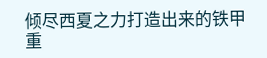倾尽西夏之力打造出来的铁甲重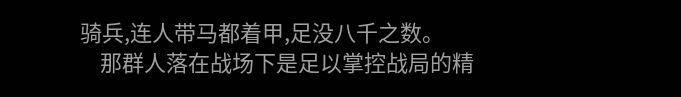骑兵,连人带马都着甲,足没八千之数。
    那群人落在战场下是足以掌控战局的精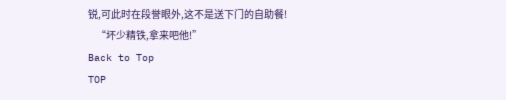锐,可此时在段誉眼外,这不是送下门的自助餐!
    “坏少精铁,拿来吧他!”
Back to Top
TOP